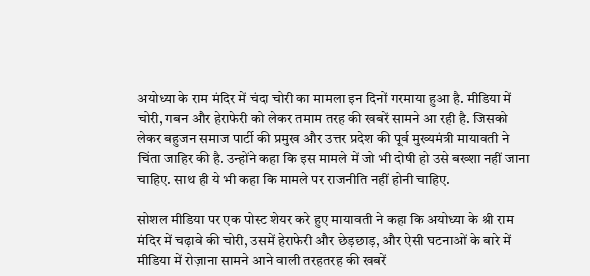अयोध्या के राम मंदिर में चंदा चोरी का मामला इन दिनों गरमाया हुआ है. मीडिया में चोरी, गबन और हेराफेरी को लेकर तमाम तरह की खबरें सामने आ रही है. जिसको लेकर बहुजन समाज पार्टी की प्रमुख और उत्तर प्रदेश की पूर्व मुख्यमंत्री मायावती ने चिंता जाहिर की है. उन्होंने कहा कि इस मामले में जो भी दोषी हो उसे बख्शा नहीं जाना चाहिए. साथ ही ये भी कहा कि मामले पर राजनीति नहीं होनी चाहिए.

सोशल मीडिया पर एक पोस्ट शेयर करे हुए मायावती ने कहा कि अयोध्या के श्री राम मंदिर में चढ़ावे की चोरी, उसमें हेराफेरी और छेड़छाड़, और ऐसी घटनाओं के बारे में मीडिया में रोज़ाना सामने आने वाली तरहतरह की खबरें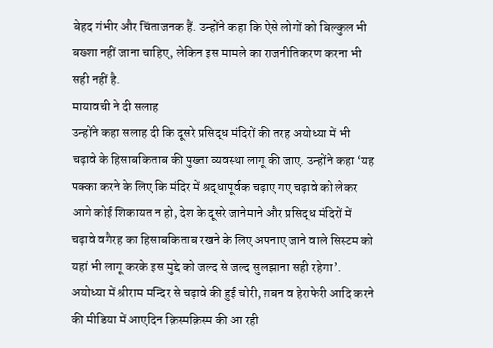बेहद गंभीर और चिंताजनक हैं. उन्होंने कहा कि ऐसे लोगों को बिल्कुल भी बख्शा नहीं जाना चाहिए, लेकिन इस मामले का राजनीतिकरण करना भी सही नहीं है.
मायावची ने दी सलाह
उन्होंने कहा सलाह दी कि दूसरे प्रसिद्ध मंदिरों की तरह अयोध्या में भी चढ़ावे के हिसाबकिताब की पुख्ता व्यवस्था लागू की जाए. उन्होंने कहा ‘यह पक्का करने के लिए कि मंदिर में श्रद्धापूर्वक चढ़ाए गए चढ़ावे को लेकर आगे कोई शिकायत न हो, देश के दूसरे जानेमाने और प्रसिद्ध मंदिरों में चढ़ावे वगैरह का हिसाबकिताब रखने के लिए अपनाए जाने वाले सिस्टम को यहां भी लागू करके इस मुद्दे को जल्द से जल्द सुलझाना सही रहेगा’.
अयोध्या में श्रीराम मन्दिर से चढ़ावे की हुई चोरी, ग़बन व हेराफेरी आदि करने की मीडिया में आएदिन क़िस्मक़िस्म की आ रही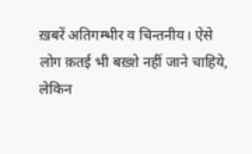ख़बरें अतिगम्भीर व चिन्तनीय। ऐसे लोग क़तई भी बख़्शे नहीं जाने चाहिये, लेकिन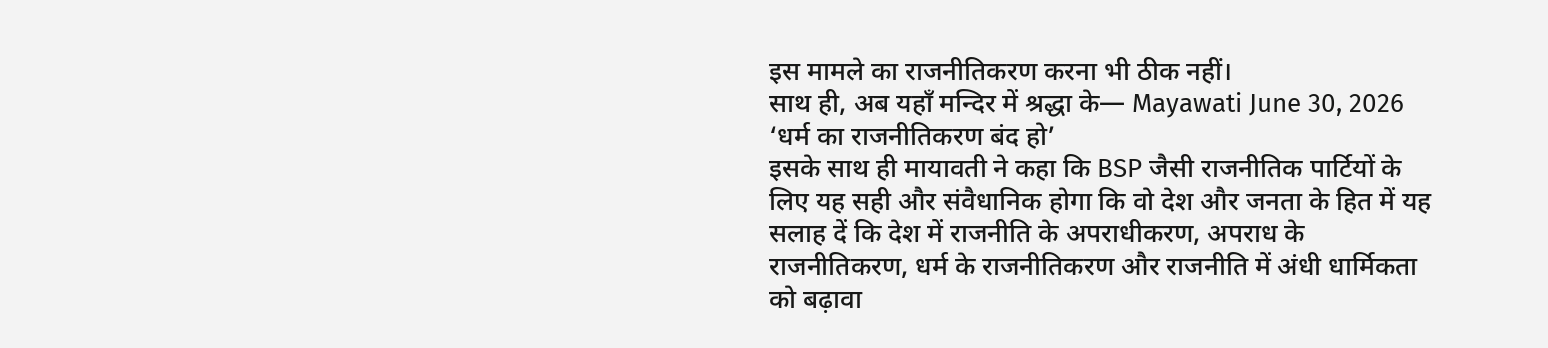इस मामले का राजनीतिकरण करना भी ठीक नहीं।
साथ ही, अब यहाँ मन्दिर में श्रद्धा के— Mayawati June 30, 2026
‘धर्म का राजनीतिकरण बंद हो’
इसके साथ ही मायावती ने कहा कि BSP जैसी राजनीतिक पार्टियों के लिए यह सही और संवैधानिक होगा कि वो देश और जनता के हित में यह सलाह दें कि देश में राजनीति के अपराधीकरण, अपराध के राजनीतिकरण, धर्म के राजनीतिकरण और राजनीति में अंधी धार्मिकता को बढ़ावा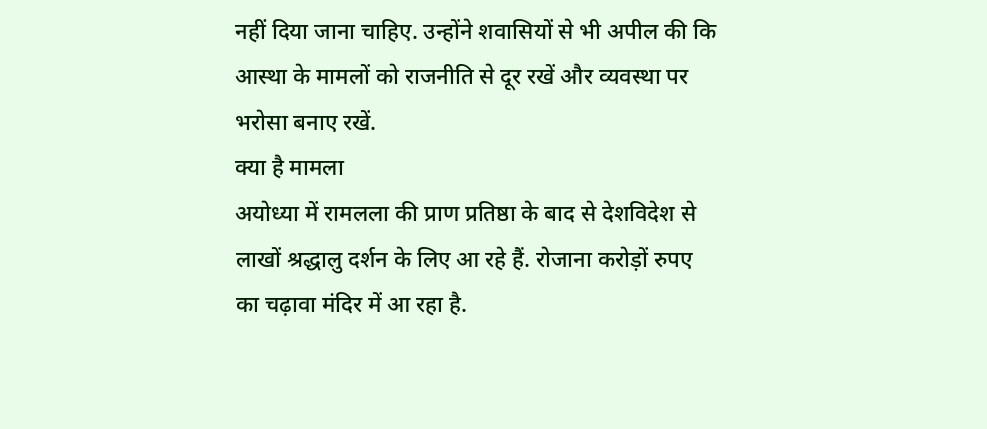नहीं दिया जाना चाहिए. उन्होंने शवासियों से भी अपील की कि आस्था के मामलों को राजनीति से दूर रखें और व्यवस्था पर भरोसा बनाए रखें.
क्या है मामला
अयोध्या में रामलला की प्राण प्रतिष्ठा के बाद से देशविदेश से लाखों श्रद्धालु दर्शन के लिए आ रहे हैं. रोजाना करोड़ों रुपए का चढ़ावा मंदिर में आ रहा है.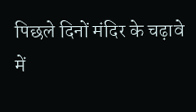पिछले दिनों मंदिर के चढ़ावे में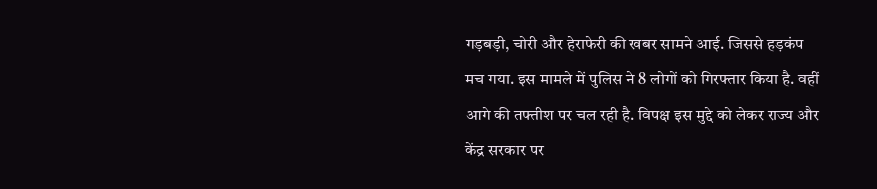गड़बड़ी, चोरी और हेराफेरी की खबर सामने आई. जिससे हड़कंप मच गया. इस मामले में पुलिस ने 8 लोगों को गिरफ्तार किया है. वहीं आगे की तफ्तीश पर चल रही है. विपक्ष इस मुद्दे को लेकर राज्य और केंद्र सरकार पर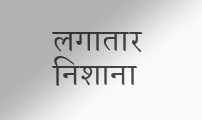लगातार निशाना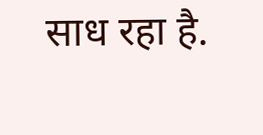साध रहा है.